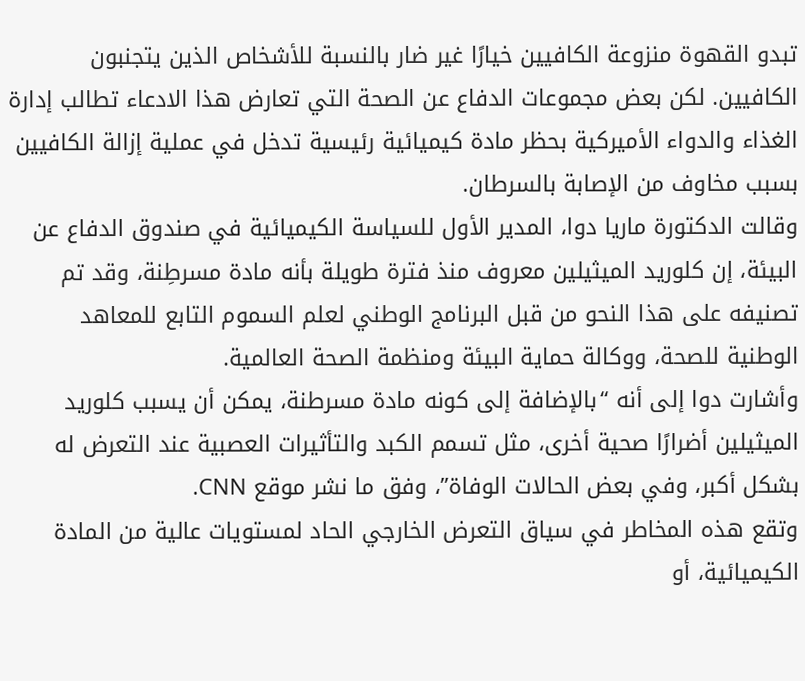تبدو القهوة منزوعة الكافيين خيارًا غير ضار بالنسبة للأشخاص الذين يتجنبون الكافيين. لكن بعض مجموعات الدفاع عن الصحة التي تعارض هذا الادعاء تطالب إدارة الغذاء والدواء الأميركية بحظر مادة كيميائية رئيسية تدخل في عملية إزالة الكافيين بسبب مخاوف من الإصابة بالسرطان.
وقالت الدكتورة ماريا دوا، المدير الأول للسياسة الكيميائية في صندوق الدفاع عن البيئة، إن كلوريد الميثيلين معروف منذ فترة طويلة بأنه مادة مسرطِنة، وقد تم تصنيفه على هذا النحو من قبل البرنامج الوطني لعلم السموم التابع للمعاهد الوطنية للصحة، ووكالة حماية البيئة ومنظمة الصحة العالمية.
وأشارت دوا إلى أنه “بالإضافة إلى كونه مادة مسرطنة، يمكن أن يسبب كلوريد الميثيلين أضرارًا صحية أخرى، مثل تسمم الكبد والتأثيرات العصبية عند التعرض له بشكل أكبر، وفي بعض الحالات الوفاة”، وفق ما نشر موقع CNN.
وتقع هذه المخاطر في سياق التعرض الخارجي الحاد لمستويات عالية من المادة الكيميائية، أو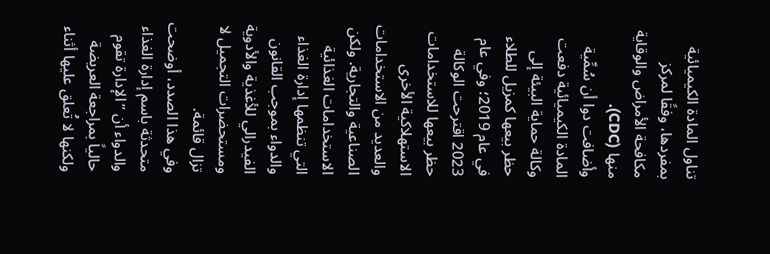تناول المادة الكيميائية بمفردها، وفقًا لمركز مكافحة الأمراض والوقاية منها (CDC).
وأضافت دوا أن سُمِّية المادة الكيميائية دفعت وكالة حماية البيئة إلى حظر بيعها كمزيل للطلاء في عام 2019؛ وفي عام 2023 اقترحت الوكالة حظر بيعها للاستخدامات الاستهلاكية الأخرى والعديد من الاستخدامات الصناعية والتجارية. ولكن الاستخدامات الغذائية التي تنظمها إدارة الغذاء والدواء بموجب القانون الفيدرالي للأغذية والأدوية ومستحضرات التجميل لا تزال قائمة.
وفي هذا الصدد، أوضحت متحدثة باسم إدارة الغذاء والدواء أن “الإدارة تقوم حالياً بمراجعة العريضة ولكنها لا تُعلق عليها أثناء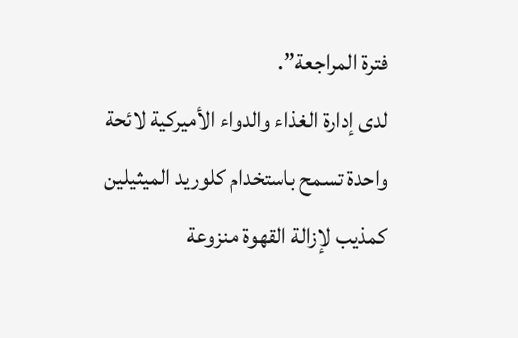فترة المراجعة”.
لدى إدارة الغذاء والدواء الأميركية لائحة واحدة تسمح باستخدام كلوريد الميثيلين كمذيب لإزالة القهوة منزوعة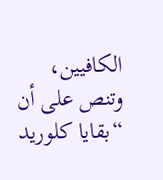الكافيين، وتنص على أن “بقايا كلوريد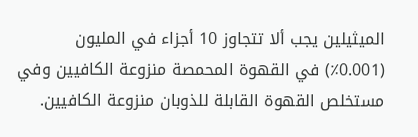الميثيلين يجب ألا تتجاوز 10 أجزاء في المليون (0.001٪) في القهوة المحمصة منزوعة الكافيين وفي مستخلص القهوة القابلة للذوبان منزوعة الكافيين.